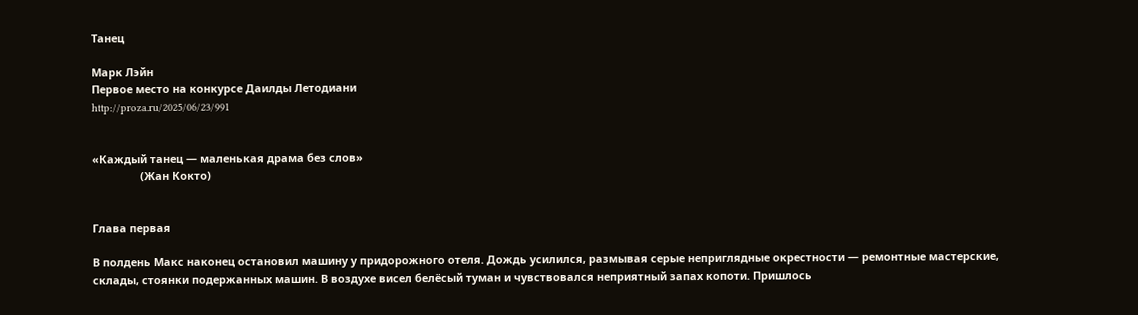Танец

Марк Лэйн
Первое место на конкурсе Даилды Летодиани
http://proza.ru/2025/06/23/991


«Каждый танец — маленькая драма без слов»
                (Жан Кокто)


Глава первая

В полдень Макс наконец остановил машину у придорожного отеля. Дождь усилился, размывая серые неприглядные окрестности — ремонтные мастерские, склады, стоянки подержанных машин. В воздухе висел белёсый туман и чувствовался неприятный запах копоти. Пришлось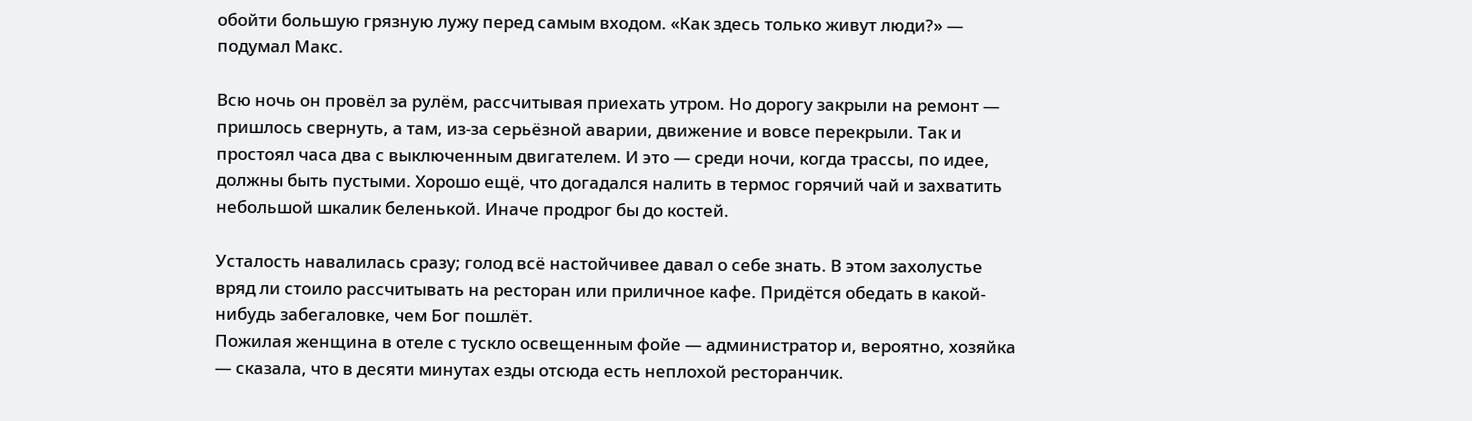обойти большую грязную лужу перед самым входом. «Как здесь только живут люди?» — подумал Макс.

Всю ночь он провёл за рулём, рассчитывая приехать утром. Но дорогу закрыли на ремонт — пришлось свернуть, а там, из-за серьёзной аварии, движение и вовсе перекрыли. Так и простоял часа два с выключенным двигателем. И это — среди ночи, когда трассы, по идее, должны быть пустыми. Хорошо ещё, что догадался налить в термос горячий чай и захватить небольшой шкалик беленькой. Иначе продрог бы до костей.

Усталость навалилась сразу; голод всё настойчивее давал о себе знать. В этом захолустье вряд ли стоило рассчитывать на ресторан или приличное кафе. Придётся обедать в какой-нибудь забегаловке, чем Бог пошлёт.
Пожилая женщина в отеле с тускло освещенным фойе — администратор и, вероятно, хозяйка — сказала, что в десяти минутах езды отсюда есть неплохой ресторанчик.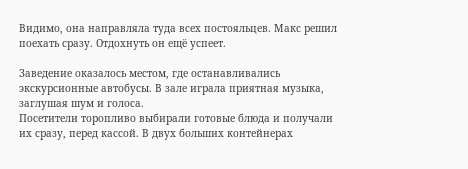Видимо, она направляла туда всех постояльцев. Макс решил поехать сразу. Отдохнуть он ещё успеет.

Заведение оказалось местом, где останавливались экскурсионные автобусы. В зале играла приятная музыка, заглушая шум и голоса.
Посетители торопливо выбирали готовые блюда и получали их сразу, перед кассой. В двух больших контейнерах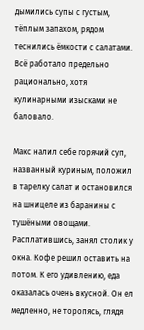дымились супы с густым, тёплым запахом, рядом теснились ёмкости с салатами. Всё работало предельно рационально, хотя кулинарными изысками не баловало.

Макс налил себе горячий суп, названный куриным, положил в тарелку салат и остановился на шницеле из баранины с тушёными овощами. Расплатившись, занял столик у окна. Кофе решил оставить на потом. К его удивлению, еда оказалась очень вкусной. Он ел медленно, не торопясь, глядя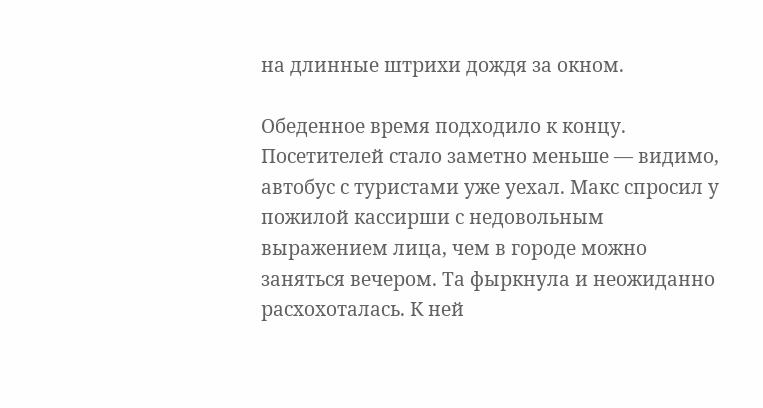на длинные штрихи дождя за окном.

Обеденное время подходило к концу. Посетителей стало заметно меньше — видимо, автобус с туристами уже уехал. Макс спросил у пожилой кассирши с недовольным выражением лица, чем в городе можно заняться вечером. Та фыркнула и неожиданно расхохоталась. К ней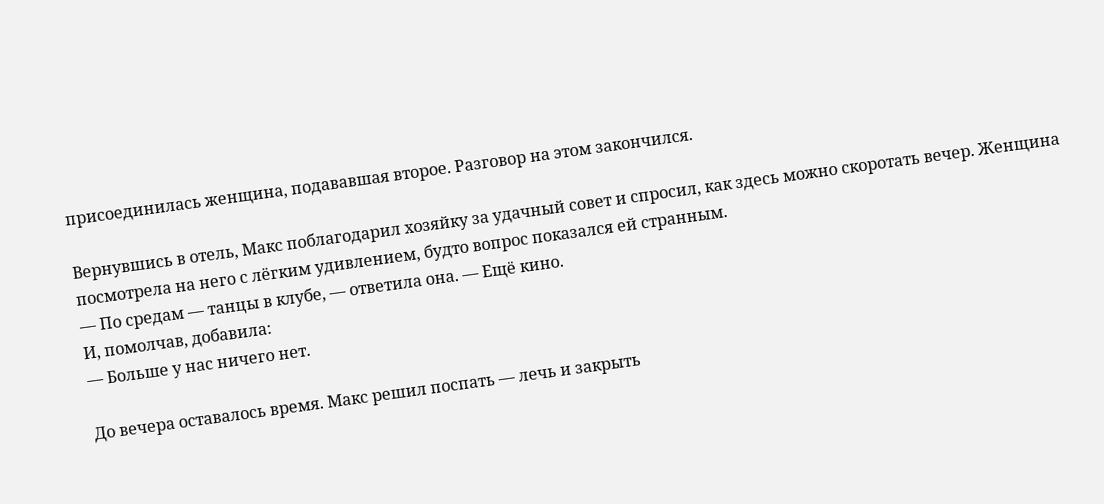присоединилась женщина, подававшая второе. Разговор на этом закончился.

Вернувшись в отель, Макс поблагодарил хозяйку за удачный совет и спросил, как здесь можно скоротать вечер. Женщина посмотрела на него с лёгким удивлением, будто вопрос показался ей странным.
— По средам — танцы в клубе, — ответила она. — Ещё кино.
И, помолчав, добавила:
— Больше у нас ничего нет.

До вечера оставалось время. Макс решил поспать — лечь и закрыть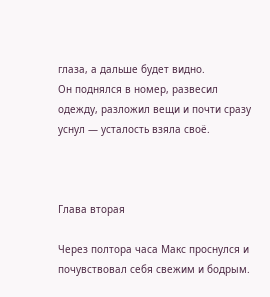глаза, а дальше будет видно.
Он поднялся в номер, развесил одежду, разложил вещи и почти сразу уснул — усталость взяла своё.



Глава вторая

Через полтора часа Макс проснулся и почувствовал себя свежим и бодрым.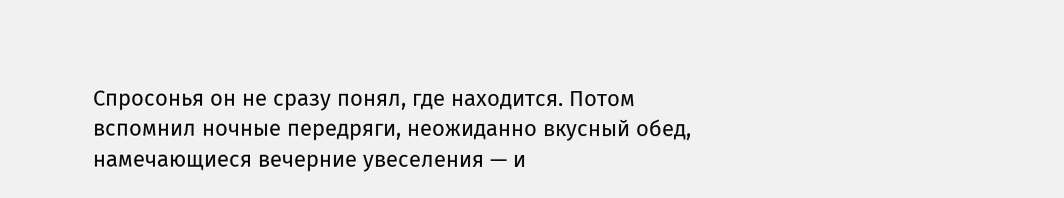Спросонья он не сразу понял, где находится. Потом вспомнил ночные передряги, неожиданно вкусный обед, намечающиеся вечерние увеселения — и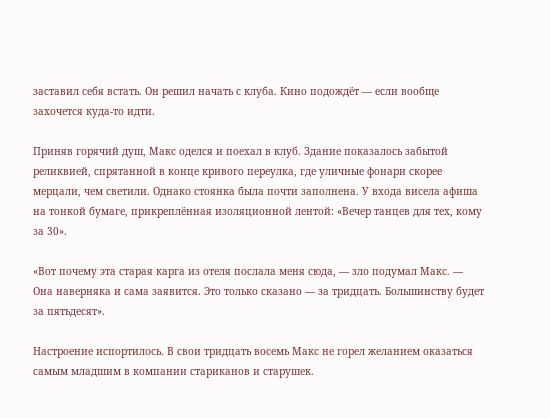заставил себя встать. Он решил начать с клуба. Кино подождёт — если вообще захочется куда-то идти.

Приняв горячий душ, Макс оделся и поехал в клуб. Здание показалось забытой реликвией, спрятанной в конце кривого переулка, где уличные фонари скорее мерцали, чем светили. Однако стоянка была почти заполнена. У входа висела афиша на тонкой бумаге, прикреплённая изоляционной лентой: «Вечер танцев для тех, кому за 30».

«Вот почему эта старая карга из отеля послала меня сюда, — зло подумал Макс. — Она наверняка и сама заявится. Это только сказано — за тридцать. Большинству будет за пятьдесят».

Настроение испортилось. В свои тридцать восемь Макс не горел желанием оказаться самым младшим в компании стариканов и старушек.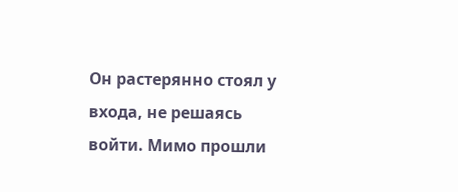Он растерянно стоял у входа, не решаясь войти. Мимо прошли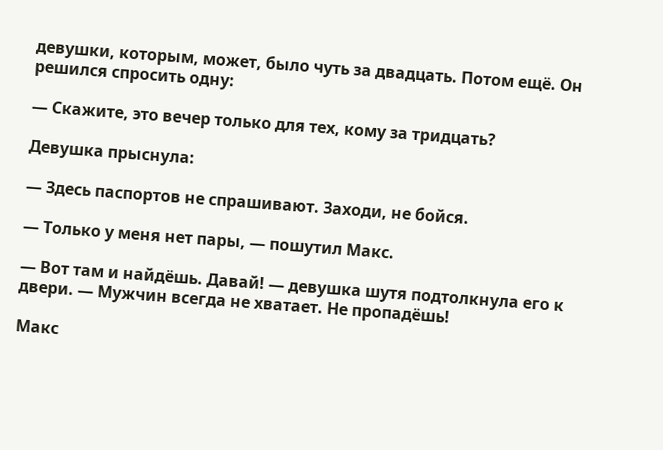девушки, которым, может, было чуть за двадцать. Потом ещё. Он решился спросить одну:

— Скажите, это вечер только для тех, кому за тридцать?

Девушка прыснула:

— Здесь паспортов не спрашивают. Заходи, не бойся.

— Только у меня нет пары, — пошутил Макс.

— Вот там и найдёшь. Давай! — девушка шутя подтолкнула его к двери. — Мужчин всегда не хватает. Не пропадёшь!

Макс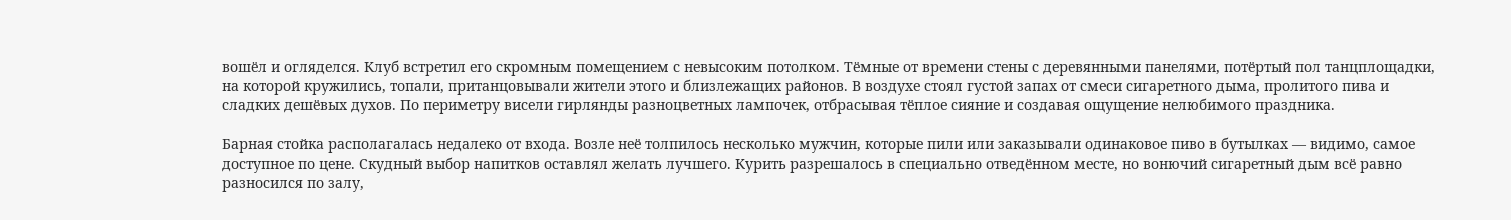вошёл и огляделся. Клуб встретил его скромным помещением с невысоким потолком. Тёмные от времени стены с деревянными панелями, потёртый пол танцплощадки, на которой кружились, топали, пританцовывали жители этого и близлежащих районов. В воздухе стоял густой запах от смеси сигаретного дыма, пролитого пива и сладких дешёвых духов. По периметру висели гирлянды разноцветных лампочек, отбрасывая тёплое сияние и создавая ощущение нелюбимого праздника.

Барная стойка располагалась недалеко от входа. Возле неё толпилось несколько мужчин, которые пили или заказывали одинаковое пиво в бутылках — видимо, самое доступное по цене. Скудный выбор напитков оставлял желать лучшего. Курить разрешалось в специально отведённом месте, но вонючий сигаретный дым всё равно разносился по залу,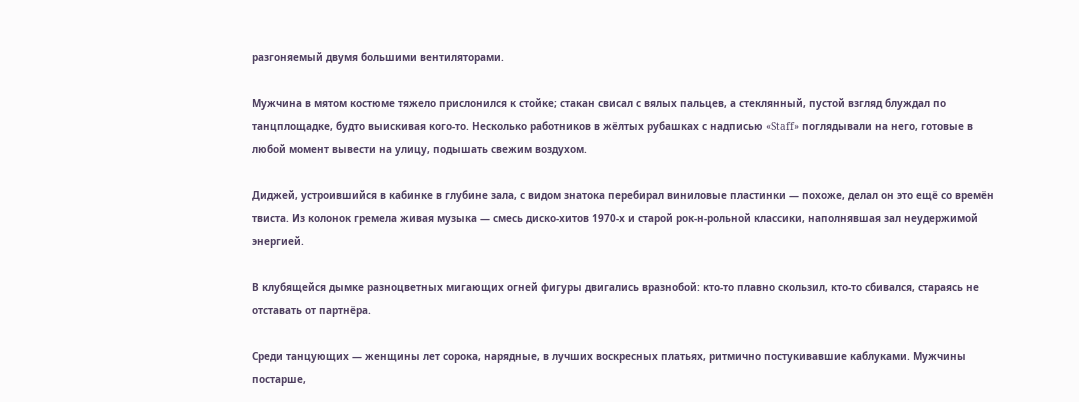разгоняемый двумя большими вентиляторами.

Мужчина в мятом костюме тяжело прислонился к стойке; стакан свисал с вялых пальцев, а стеклянный, пустой взгляд блуждал по танцплощадке, будто выискивая кого-то. Несколько работников в жёлтых рубашках с надписью «Staff» поглядывали на него, готовые в любой момент вывести на улицу, подышать свежим воздухом.

Диджей, устроившийся в кабинке в глубине зала, с видом знатока перебирал виниловые пластинки — похоже, делал он это ещё со времён твиста. Из колонок гремела живая музыка — смесь диско-хитов 1970-х и старой рок-н-рольной классики, наполнявшая зал неудержимой энергией.

В клубящейся дымке разноцветных мигающих огней фигуры двигались вразнобой: кто-то плавно скользил, кто-то сбивался, стараясь не отставать от партнёра.

Среди танцующих — женщины лет сорока, нарядные, в лучших воскресных платьях, ритмично постукивавшие каблуками. Мужчины постарше,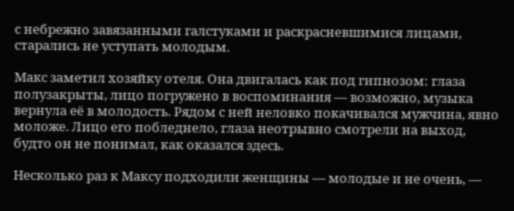с небрежно завязанными галстуками и раскрасневшимися лицами, старались не уступать молодым.

Макс заметил хозяйку отеля. Она двигалась как под гипнозом: глаза полузакрыты, лицо погружено в воспоминания — возможно, музыка вернула её в молодость. Рядом с ней неловко покачивался мужчина, явно моложе. Лицо его побледнело, глаза неотрывно смотрели на выход, будто он не понимал, как оказался здесь.

Несколько раз к Максу подходили женщины — молодые и не очень, —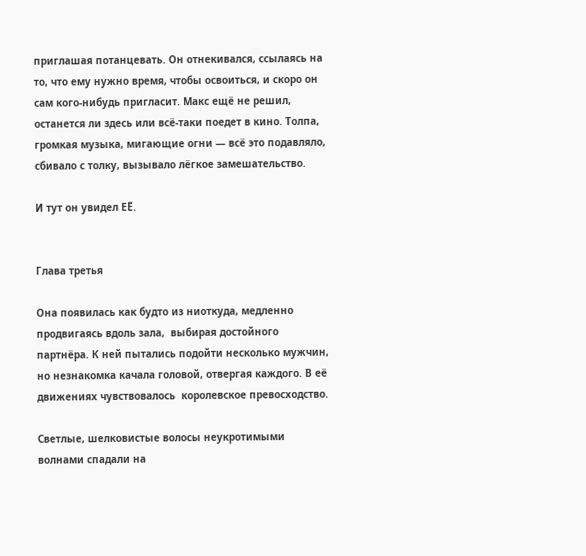приглашая потанцевать. Он отнекивался, ссылаясь на то, что ему нужно время, чтобы освоиться, и скоро он сам кого-нибудь пригласит. Макс ещё не решил, останется ли здесь или всё-таки поедет в кино. Толпа, громкая музыка, мигающие огни — всё это подавляло, сбивало с толку, вызывало лёгкое замешательство.

И тут он увидел ЕЁ.


Глава третья

Она появилась как будто из ниоткуда, медленно продвигаясь вдоль зала,  выбирая достойного партнёра. К ней пытались подойти несколько мужчин, но незнакомка качала головой, отвергая каждого. В её движениях чувствовалось  королевское превосходство.

Светлые, шелковистые волосы неукротимыми волнами спадали на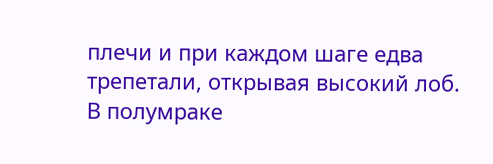плечи и при каждом шаге едва трепетали, открывая высокий лоб. В полумраке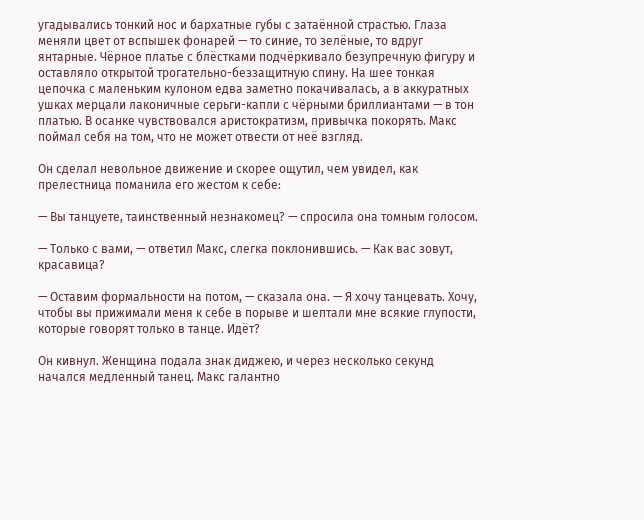угадывались тонкий нос и бархатные губы с затаённой страстью. Глаза меняли цвет от вспышек фонарей — то синие, то зелёные, то вдруг янтарные. Чёрное платье с блёстками подчёркивало безупречную фигуру и оставляло открытой трогательно-беззащитную спину. На шее тонкая цепочка с маленьким кулоном едва заметно покачивалась, а в аккуратных ушках мерцали лаконичные серьги-капли с чёрными бриллиантами — в тон платью. В осанке чувствовался аристократизм, привычка покорять. Макс поймал себя на том, что не может отвести от неё взгляд.

Он сделал невольное движение и скорее ощутил, чем увидел, как прелестница поманила его жестом к себе:

— Вы танцуете, таинственный незнакомец? — спросила она томным голосом.

— Только с вами, — ответил Макс, слегка поклонившись. — Как вас зовут, красавица?

— Оставим формальности на потом, — сказала она. — Я хочу танцевать. Хочу, чтобы вы прижимали меня к себе в порыве и шептали мне всякие глупости, которые говорят только в танце. Идёт?

Он кивнул. Женщина подала знак диджею, и через несколько секунд начался медленный танец. Макс галантно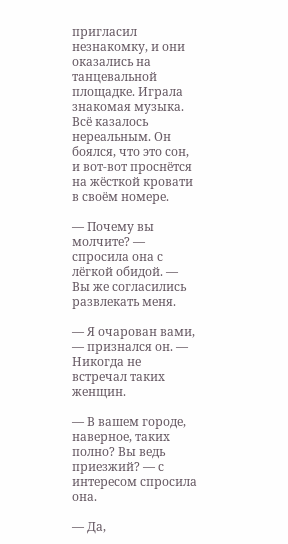пригласил незнакомку, и они оказались на танцевальной площадке. Играла знакомая музыка. Всё казалось нереальным. Он боялся, что это сон, и вот-вот проснётся на жёсткой кровати в своём номере.

— Почему вы молчите? — спросила она с лёгкой обидой. — Вы же согласились развлекать меня.

— Я очарован вами, — признался он. — Никогда не встречал таких женщин.

— В вашем городе, наверное, таких полно? Вы ведь приезжий? — с интересом спросила она.

— Да,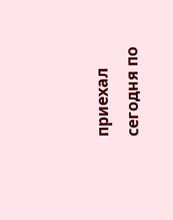приехал сегодня по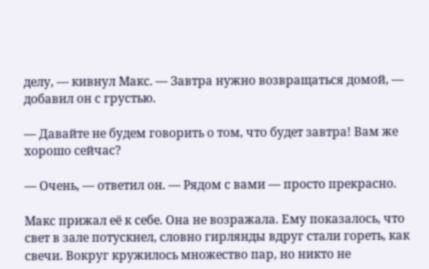делу, — кивнул Макс. — Завтра нужно возвращаться домой, — добавил он с грустью.

— Давайте не будем говорить о том, что будет завтра! Вам же хорошо сейчас?

— Очень, — ответил он. — Рядом с вами — просто прекрасно.

Макс прижал её к себе. Она не возражала. Ему показалось, что свет в зале потускнел, словно гирлянды вдруг стали гореть, как свечи. Вокруг кружилось множество пар, но никто не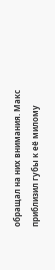обращал на них внимания. Макс приблизил губы к её милому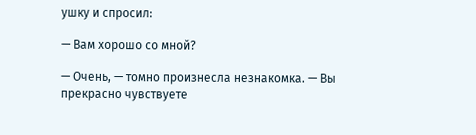ушку и спросил:

— Вам хорошо со мной?

— Очень, — томно произнесла незнакомка. — Вы прекрасно чувствуете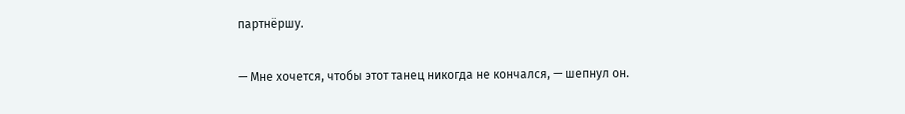партнёршу.

— Мне хочется, чтобы этот танец никогда не кончался, — шепнул он.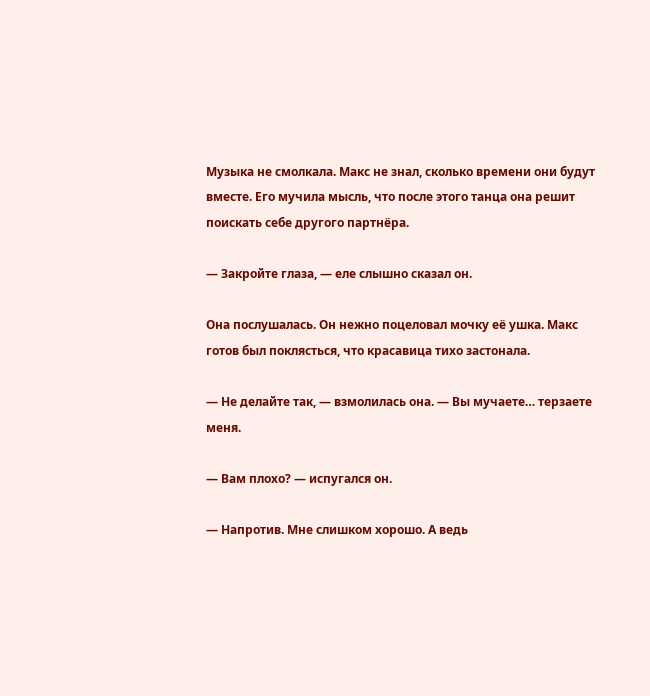Музыка не смолкала. Макс не знал, сколько времени они будут вместе. Его мучила мысль, что после этого танца она решит поискать себе другого партнёра.

— Закройте глаза, — еле слышно сказал он.

Она послушалась. Он нежно поцеловал мочку её ушка. Макс готов был поклясться, что красавица тихо застонала.

— Не делайте так, — взмолилась она. — Вы мучаете… терзаете меня.

— Вам плохо? — испугался он.

— Напротив. Мне слишком хорошо. А ведь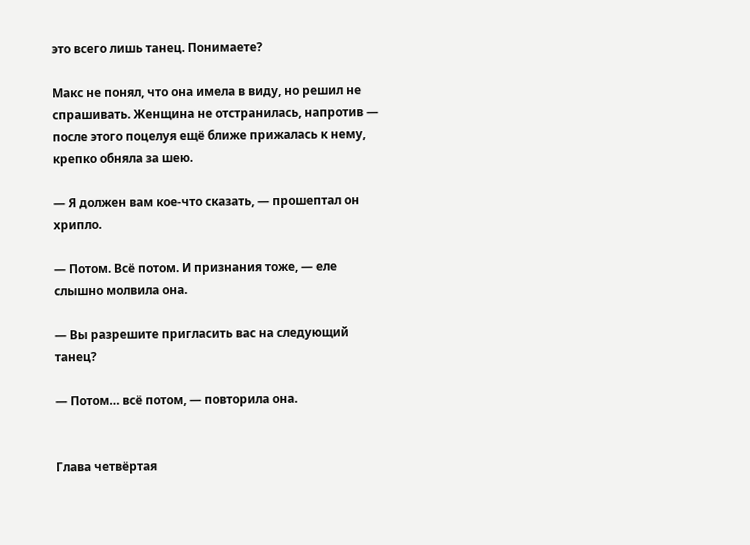это всего лишь танец. Понимаете?

Макс не понял, что она имела в виду, но решил не спрашивать. Женщина не отстранилась, напротив — после этого поцелуя ещё ближе прижалась к нему, крепко обняла за шею.

— Я должен вам кое-что сказать, — прошептал он хрипло.

— Потом. Всё потом. И признания тоже, — еле слышно молвила она.

— Вы разрешите пригласить вас на следующий танец?

— Потом… всё потом, — повторила она.


Глава четвёртая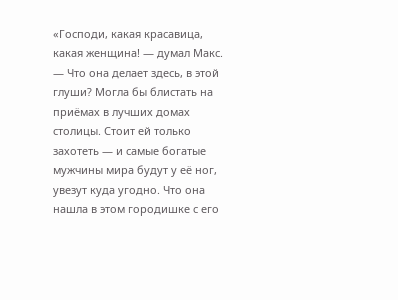«Господи, какая красавица, какая женщина! — думал Макс. — Что она делает здесь, в этой глуши? Могла бы блистать на приёмах в лучших домах столицы. Стоит ей только захотеть — и самые богатые мужчины мира будут у её ног, увезут куда угодно. Что она нашла в этом городишке с его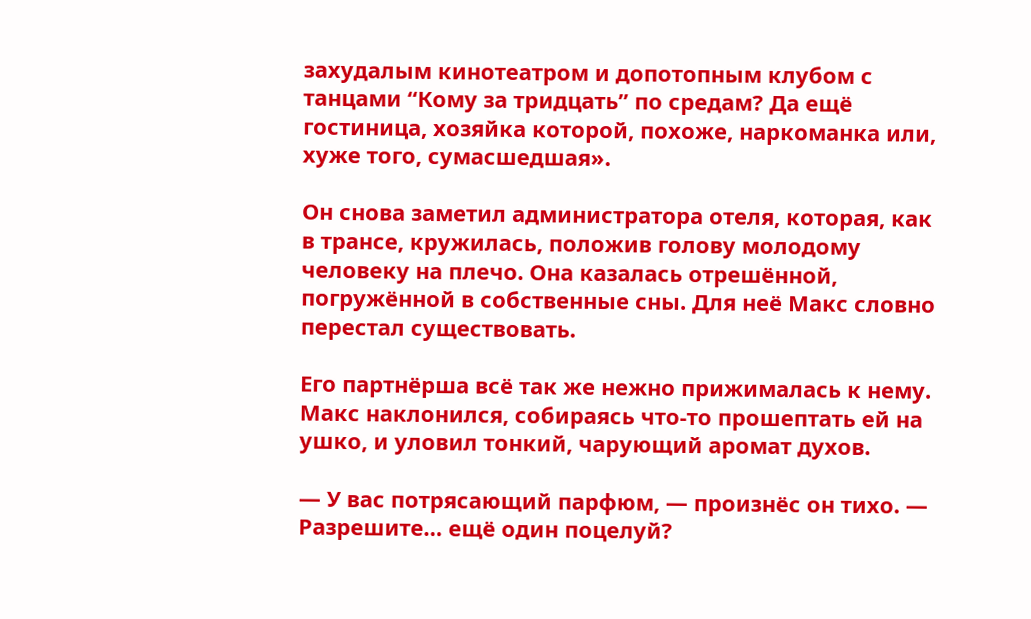захудалым кинотеатром и допотопным клубом с танцами “Кому за тридцать” по средам? Да ещё гостиница, хозяйка которой, похоже, наркоманка или, хуже того, сумасшедшая».

Он снова заметил администратора отеля, которая, как в трансе, кружилась, положив голову молодому человеку на плечо. Она казалась отрешённой, погружённой в собственные сны. Для неё Макс словно перестал существовать.

Его партнёрша всё так же нежно прижималась к нему. Макс наклонился, собираясь что-то прошептать ей на ушко, и уловил тонкий, чарующий аромат духов.

— У вас потрясающий парфюм, — произнёс он тихо. — Разрешите… ещё один поцелуй?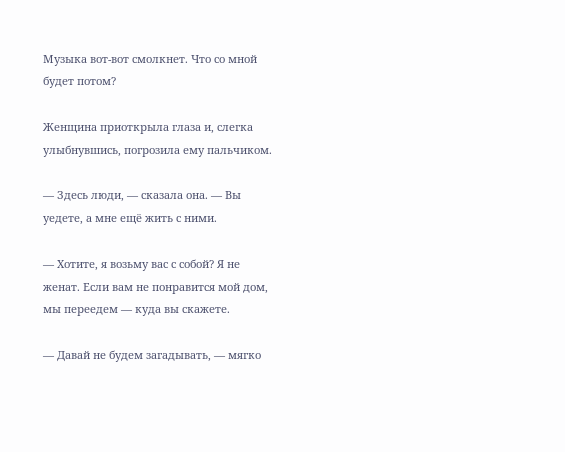Музыка вот-вот смолкнет. Что со мной будет потом?

Женщина приоткрыла глаза и, слегка улыбнувшись, погрозила ему пальчиком.

— Здесь люди, — сказала она. — Вы уедете, а мне ещё жить с ними.

— Хотите, я возьму вас с собой? Я не женат. Если вам не понравится мой дом, мы переедем — куда вы скажете.

— Давай не будем загадывать, — мягко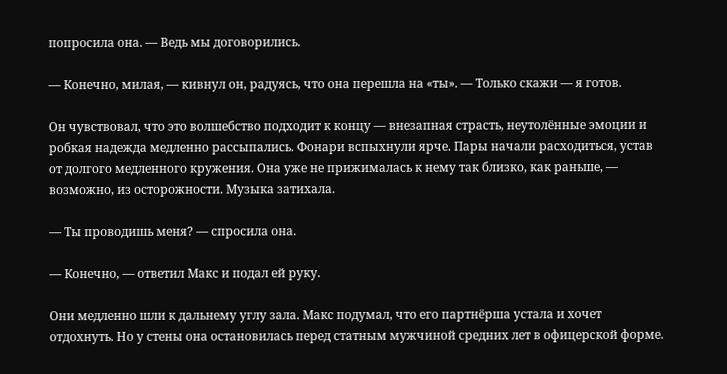попросила она. — Ведь мы договорились.

— Конечно, милая, — кивнул он, радуясь, что она перешла на «ты». — Только скажи — я готов.

Он чувствовал, что это волшебство подходит к концу — внезапная страсть, неутолённые эмоции и робкая надежда медленно рассыпались. Фонари вспыхнули ярче. Пары начали расходиться, устав от долгого медленного кружения. Она уже не прижималась к нему так близко, как раньше, — возможно, из осторожности. Музыка затихала.

— Ты проводишь меня? — спросила она.

— Конечно, — ответил Макс и подал ей руку.

Они медленно шли к дальнему углу зала. Макс подумал, что его партнёрша устала и хочет отдохнуть. Но у стены она остановилась перед статным мужчиной средних лет в офицерской форме.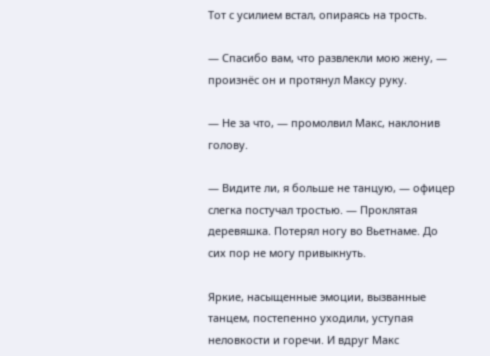Тот с усилием встал, опираясь на трость.

— Спасибо вам, что развлекли мою жену, — произнёс он и протянул Максу руку.

— Не за что, — промолвил Макс, наклонив голову.

— Видите ли, я больше не танцую, — офицер слегка постучал тростью. — Проклятая деревяшка. Потерял ногу во Вьетнаме. До сих пор не могу привыкнуть.

Яркие, насыщенные эмоции, вызванные танцем, постепенно уходили, уступая неловкости и горечи. И вдруг Макс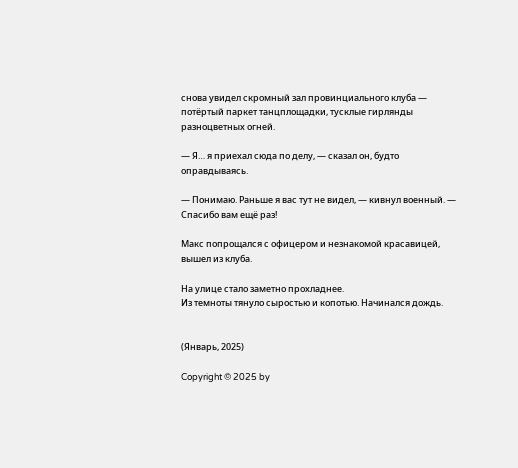снова увидел скромный зал провинциального клуба — потёртый паркет танцплощадки, тусклые гирлянды разноцветных огней.

— Я… я приехал сюда по делу, — сказал он, будто оправдываясь.

— Понимаю. Раньше я вас тут не видел, — кивнул военный. — Спасибо вам ещё раз!

Макс попрощался с офицером и незнакомой красавицей, вышел из клуба.

На улице стало заметно прохладнее.
Из темноты тянуло сыростью и копотью. Начинался дождь.


(Январь, 2025)

Copyright © 2025 by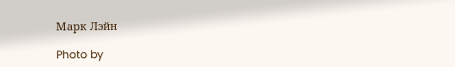Марк Лэйн

Photo by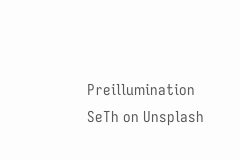Preillumination SeTh on Unsplash